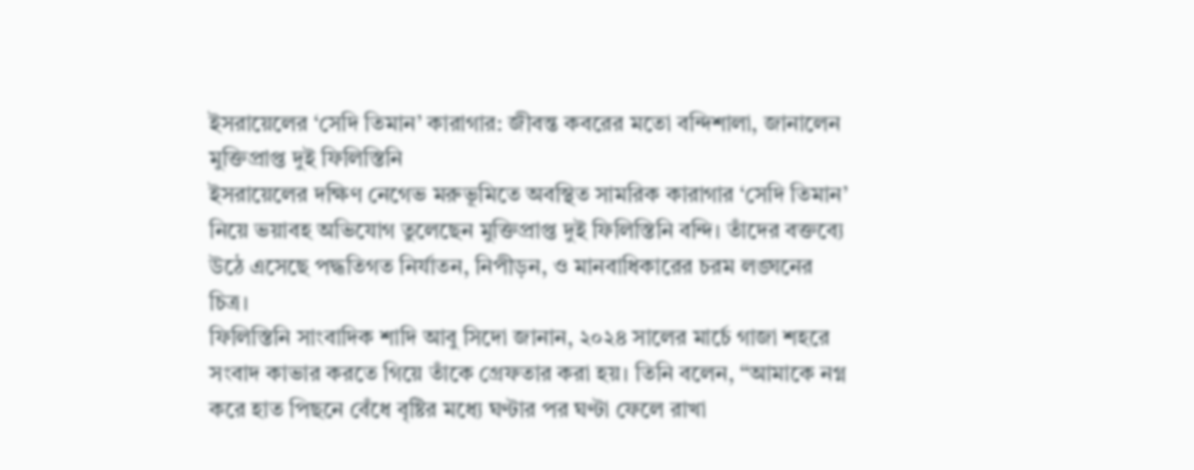ইসরায়েলের ‘সেদি তিমান’ কারাগার: জীবন্ত কবরের মতো বন্দিশালা, জানালেন মুক্তিপ্রাপ্ত দুই ফিলিস্তিনি
ইসরায়েলের দক্ষিণ নেগেভ মরুভূমিতে অবস্থিত সামরিক কারাগার ‘সেদি তিমান’ নিয়ে ভয়াবহ অভিযোগ তুলেছেন মুক্তিপ্রাপ্ত দুই ফিলিস্তিনি বন্দি। তাঁদের বক্তব্যে উঠে এসেছে পদ্ধতিগত নির্যাতন, নিপীড়ন, ও মানবাধিকারের চরম লঙ্ঘনের চিত্র।
ফিলিস্তিনি সাংবাদিক শাদি আবু সিদো জানান, ২০২৪ সালের মার্চে গাজা শহরে সংবাদ কাভার করতে গিয়ে তাঁকে গ্রেফতার করা হয়। তিনি বলেন, “আমাকে নগ্ন করে হাত পিছনে বেঁধে বৃষ্টির মধ্যে ঘণ্টার পর ঘণ্টা ফেলে রাখা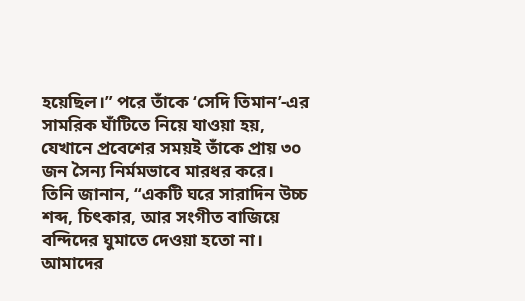হয়েছিল।” পরে তাঁকে ‘সেদি তিমান’-এর সামরিক ঘাঁটিতে নিয়ে যাওয়া হয়, যেখানে প্রবেশের সময়ই তাঁকে প্রায় ৩০ জন সৈন্য নির্মমভাবে মারধর করে।
তিনি জানান, “একটি ঘরে সারাদিন উচ্চ শব্দ, চিৎকার, আর সংগীত বাজিয়ে বন্দিদের ঘুমাতে দেওয়া হতো না। আমাদের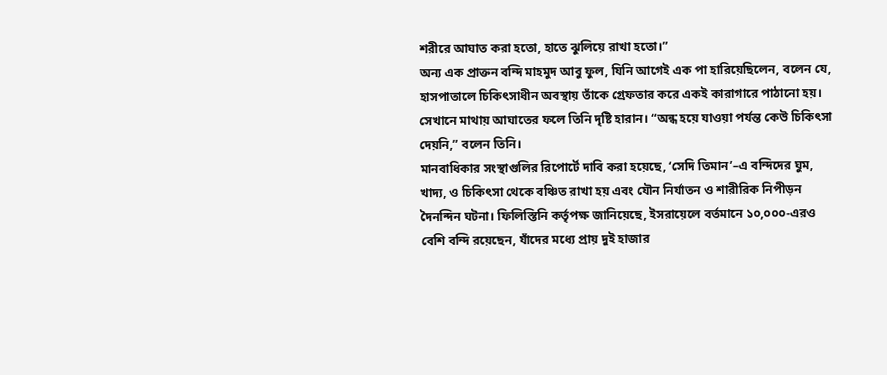শরীরে আঘাত করা হতো, হাতে ঝুলিয়ে রাখা হতো।”
অন্য এক প্রাক্তন বন্দি মাহমুদ আবু ফুল, যিনি আগেই এক পা হারিয়েছিলেন, বলেন যে, হাসপাতালে চিকিৎসাধীন অবস্থায় তাঁকে গ্রেফতার করে একই কারাগারে পাঠানো হয়। সেখানে মাথায় আঘাতের ফলে তিনি দৃষ্টি হারান। “অন্ধ হয়ে যাওয়া পর্যন্ত কেউ চিকিৎসা দেয়নি,” বলেন তিনি।
মানবাধিকার সংস্থাগুলির রিপোর্টে দাবি করা হয়েছে, ‘সেদি তিমান’–এ বন্দিদের ঘুম, খাদ্য, ও চিকিৎসা থেকে বঞ্চিত রাখা হয় এবং যৌন নির্যাতন ও শারীরিক নিপীড়ন দৈনন্দিন ঘটনা। ফিলিস্তিনি কর্তৃপক্ষ জানিয়েছে, ইসরায়েলে বর্তমানে ১০,০০০-এরও বেশি বন্দি রয়েছেন, যাঁদের মধ্যে প্রায় দুই হাজার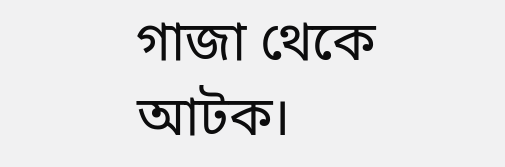গাজা থেকে আটক।